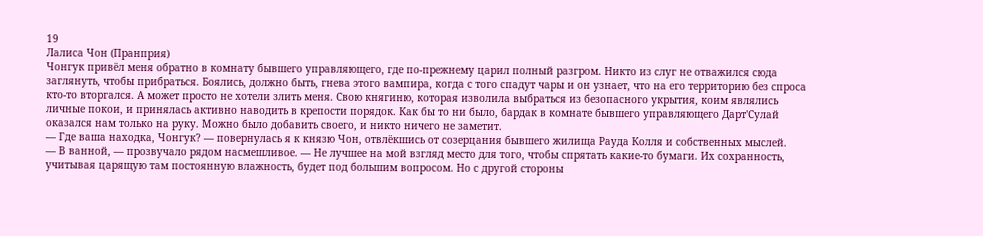19
Лалиса Чон (Пранприя)
Чонгук привёл меня обратно в комнату бывшего управляющего, где по-прежнему царил полный разгром. Никто из слуг не отважился сюда заглянуть, чтобы прибраться. Боялись, должно быть, гнева этого вампира, когда с того спадут чары и он узнает, что на его территорию без спроса кто-то вторгался. А может просто не хотели злить меня. Свою княгиню, которая изволила выбраться из безопасного укрытия, коим являлись личные покои, и принялась активно наводить в крепости порядок. Как бы то ни было, бардак в комнате бывшего управляющего Дарт'Сулай оказался нам только на руку. Можно было добавить своего, и никто ничего не заметит.
— Где ваша находка, Чонгук? — повернулась я к князю Чон, отвлёкшись от созерцания бывшего жилища Рауда Колля и собственных мыслей.
— В ванной, — прозвучало рядом насмешливое. — Не лучшее на мой взгляд место для того, чтобы спрятать какие-то бумаги. Их сохранность, учитывая царящую там постоянную влажность, будет под большим вопросом. Но с другой стороны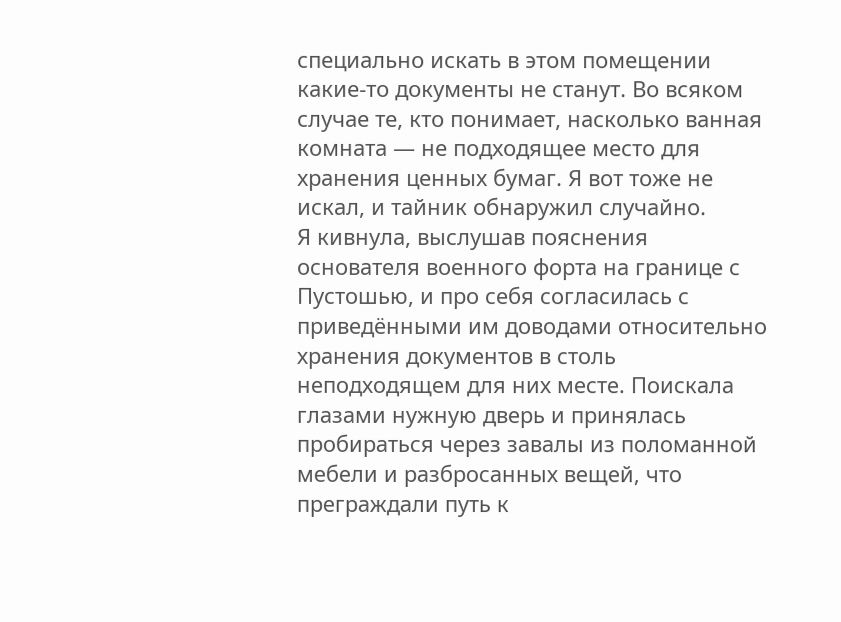специально искать в этом помещении какие-то документы не станут. Во всяком случае те, кто понимает, насколько ванная комната — не подходящее место для хранения ценных бумаг. Я вот тоже не искал, и тайник обнаружил случайно.
Я кивнула, выслушав пояснения основателя военного форта на границе с Пустошью, и про себя согласилась с приведёнными им доводами относительно хранения документов в столь неподходящем для них месте. Поискала глазами нужную дверь и принялась пробираться через завалы из поломанной мебели и разбросанных вещей, что преграждали путь к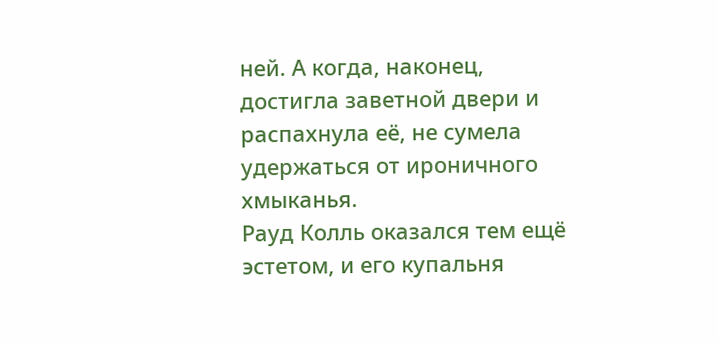ней. А когда, наконец, достигла заветной двери и распахнула её, не сумела удержаться от ироничного хмыканья.
Рауд Колль оказался тем ещё эстетом, и его купальня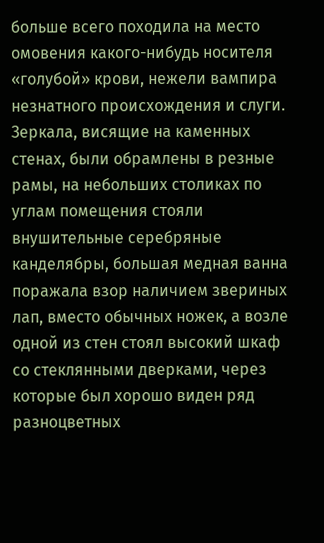больше всего походила на место омовения какого-нибудь носителя «голубой» крови, нежели вампира незнатного происхождения и слуги. Зеркала, висящие на каменных стенах, были обрамлены в резные рамы, на небольших столиках по углам помещения стояли внушительные серебряные канделябры, большая медная ванна поражала взор наличием звериных лап, вместо обычных ножек, а возле одной из стен стоял высокий шкаф со стеклянными дверками, через которые был хорошо виден ряд разноцветных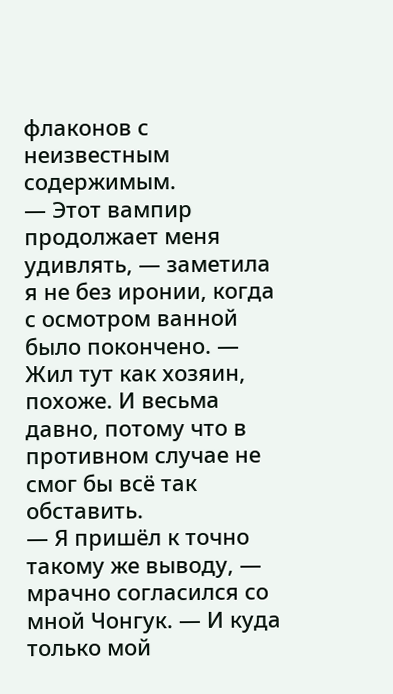флаконов с неизвестным содержимым.
— Этот вампир продолжает меня удивлять, — заметила я не без иронии, когда с осмотром ванной было покончено. — Жил тут как хозяин, похоже. И весьма давно, потому что в противном случае не смог бы всё так обставить.
— Я пришёл к точно такому же выводу, — мрачно согласился со мной Чонгук. — И куда только мой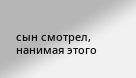сын смотрел, нанимая этого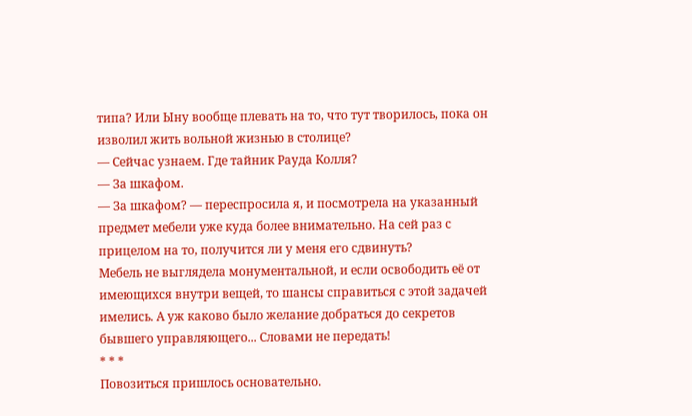типа? Или Ыну вообще плевать на то, что тут творилось, пока он изволил жить вольной жизнью в столице?
— Сейчас узнаем. Где тайник Рауда Колля?
— За шкафом.
— За шкафом? — переспросила я, и посмотрела на указанный предмет мебели уже куда более внимательно. На сей раз с прицелом на то, получится ли у меня его сдвинуть?
Мебель не выглядела монументальной, и если освободить её от имеющихся внутри вещей, то шансы справиться с этой задачей имелись. А уж каково было желание добраться до секретов бывшего управляющего... Словами не передать!
* * *
Повозиться пришлось основательно.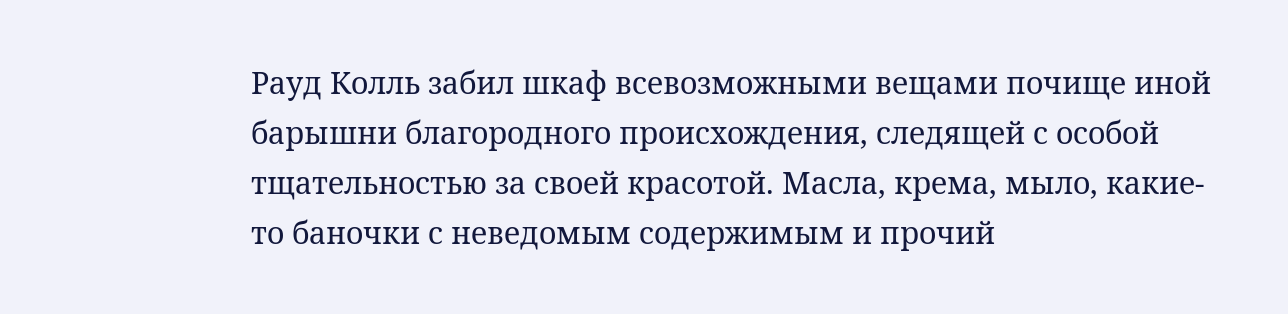Рауд Колль забил шкаф всевозможными вещами почище иной барышни благородного происхождения, следящей с особой тщательностью за своей красотой. Масла, крема, мыло, какие-то баночки с неведомым содержимым и прочий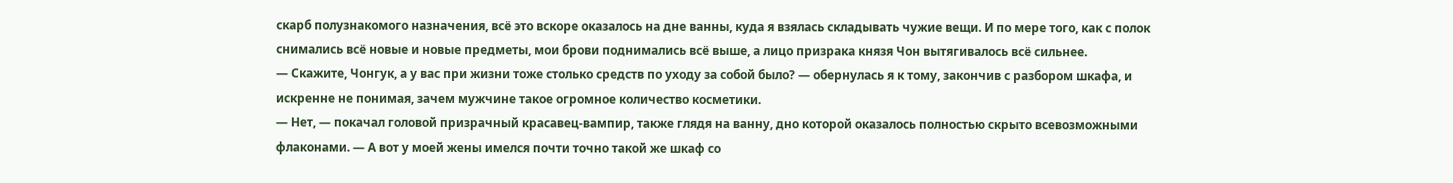скарб полузнакомого назначения, всё это вскоре оказалось на дне ванны, куда я взялась складывать чужие вещи. И по мере того, как с полок снимались всё новые и новые предметы, мои брови поднимались всё выше, а лицо призрака князя Чон вытягивалось всё сильнее.
— Скажите, Чонгук, а у вас при жизни тоже столько средств по уходу за собой было? — обернулась я к тому, закончив с разбором шкафа, и искренне не понимая, зачем мужчине такое огромное количество косметики.
— Нет, — покачал головой призрачный красавец-вампир, также глядя на ванну, дно которой оказалось полностью скрыто всевозможными флаконами. — А вот у моей жены имелся почти точно такой же шкаф со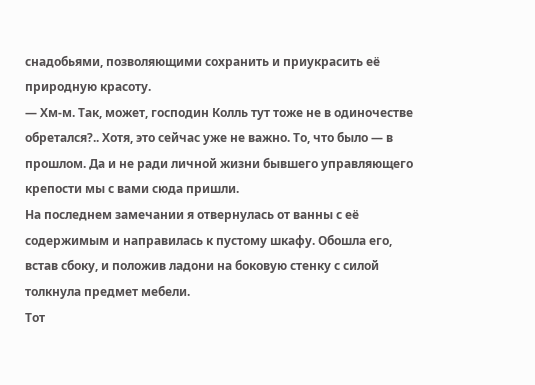снадобьями, позволяющими сохранить и приукрасить её природную красоту.
— Хм-м. Так, может, господин Колль тут тоже не в одиночестве обретался?.. Хотя, это сейчас уже не важно. То, что было — в прошлом. Да и не ради личной жизни бывшего управляющего крепости мы с вами сюда пришли.
На последнем замечании я отвернулась от ванны с её содержимым и направилась к пустому шкафу. Обошла его, встав сбоку, и положив ладони на боковую стенку с силой толкнула предмет мебели.
Тот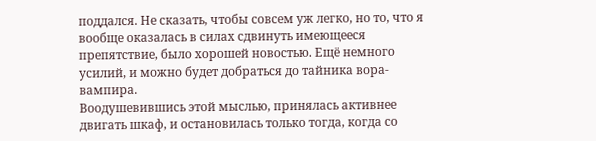поддался. Не сказать, чтобы совсем уж легко, но то, что я вообще оказалась в силах сдвинуть имеющееся препятствие, было хорошей новостью. Ещё немного усилий, и можно будет добраться до тайника вора-вампира.
Воодушевившись этой мыслью, принялась активнее двигать шкаф, и остановилась только тогда, когда со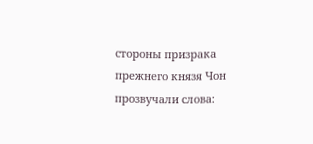стороны призрака прежнего князя Чон прозвучали слова: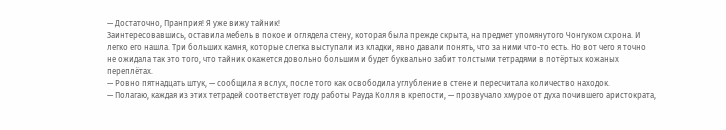— Достаточно, Пранприя! Я уже вижу тайник!
Заинтересовавшись, оставила мебель в покое и оглядела стену, которая была прежде скрыта, на предмет упомянутого Чонгуком схрона. И легко его нашла. Три больших камня, которые слегка выступали из кладки, явно давали понять, что за ними что-то есть. Но вот чего я точно не ожидала так это того, что тайник окажется довольно большим и будет буквально забит толстыми тетрадями в потёртых кожаных переплётах.
— Ровно пятнадцать штук, — сообщила я вслух, после того как освободила углубление в стене и пересчитала количество находок.
— Полагаю, каждая из этих тетрадей соответствует году работы Рауда Колля в крепости, — прозвучало хмурое от духа почившего аристократа,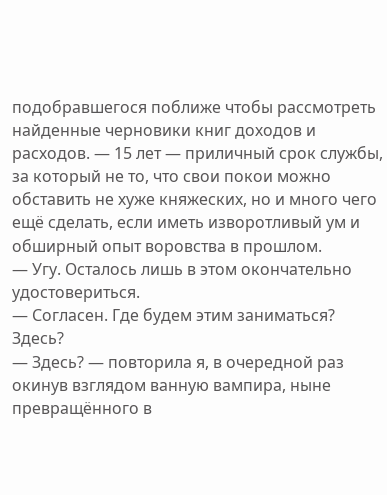подобравшегося поближе чтобы рассмотреть найденные черновики книг доходов и расходов. — 15 лет — приличный срок службы, за который не то, что свои покои можно обставить не хуже княжеских, но и много чего ещё сделать, если иметь изворотливый ум и обширный опыт воровства в прошлом.
— Угу. Осталось лишь в этом окончательно удостовериться.
— Согласен. Где будем этим заниматься? Здесь?
— Здесь? — повторила я, в очередной раз окинув взглядом ванную вампира, ныне превращённого в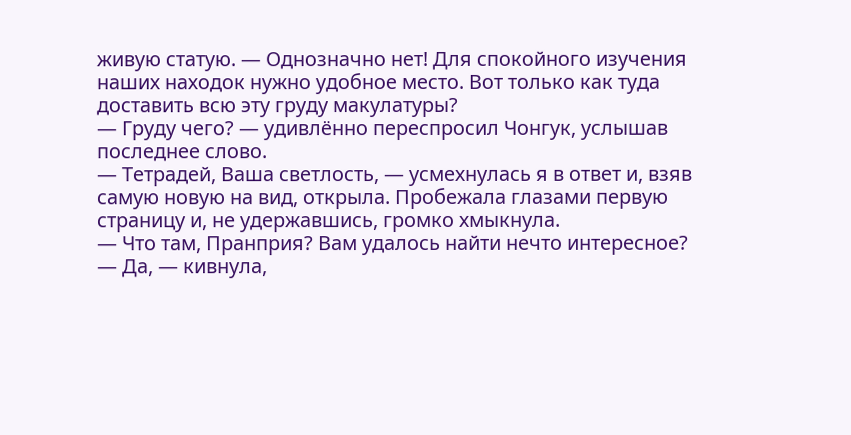живую статую. — Однозначно нет! Для спокойного изучения наших находок нужно удобное место. Вот только как туда доставить всю эту груду макулатуры?
— Груду чего? — удивлённо переспросил Чонгук, услышав последнее слово.
— Тетрадей, Ваша светлость, — усмехнулась я в ответ и, взяв самую новую на вид, открыла. Пробежала глазами первую страницу и, не удержавшись, громко хмыкнула.
— Что там, Пранприя? Вам удалось найти нечто интересное?
— Да, — кивнула,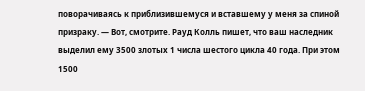поворачиваясь к приблизившемуся и вставшему у меня за спиной призраку. — Вот, смотрите. Рауд Колль пишет, что ваш наследник выделил ему 3500 злотых 1 числа шестого цикла 40 года. При этом 1500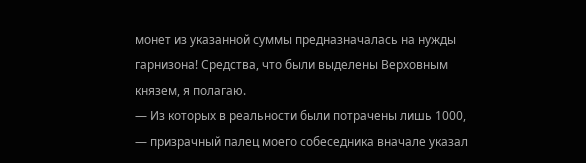монет из указанной суммы предназначалась на нужды гарнизона! Средства, что были выделены Верховным князем, я полагаю.
— Из которых в реальности были потрачены лишь 1000, — призрачный палец моего собеседника вначале указал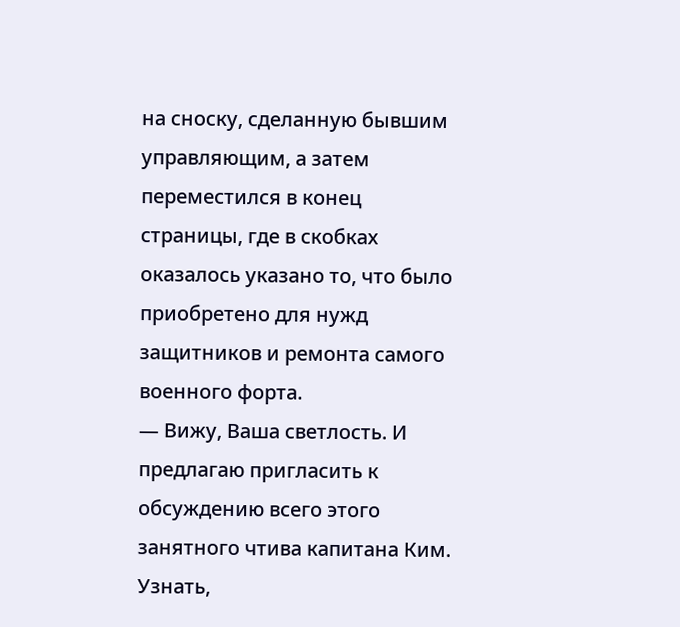на сноску, сделанную бывшим управляющим, а затем переместился в конец страницы, где в скобках оказалось указано то, что было приобретено для нужд защитников и ремонта самого военного форта.
— Вижу, Ваша светлость. И предлагаю пригласить к обсуждению всего этого занятного чтива капитана Ким. Узнать,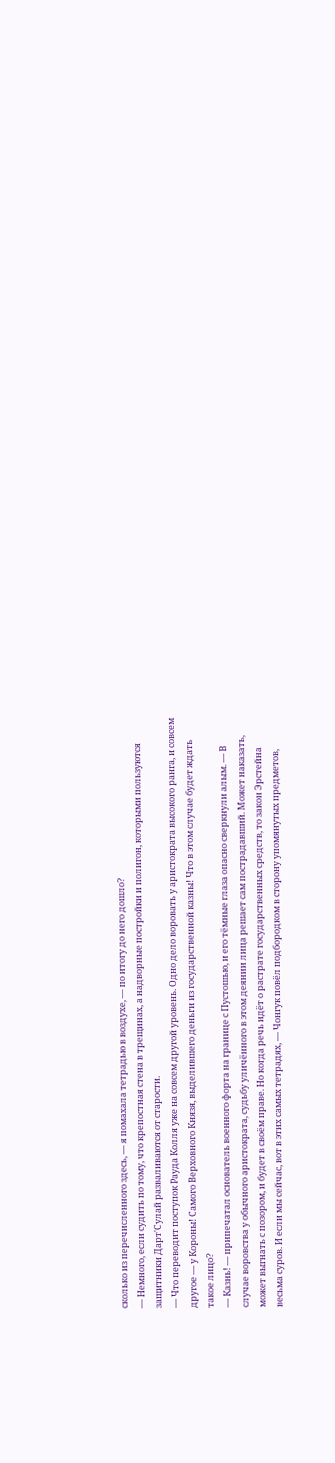сколько из перечисленного здесь, — я помахала тетрадью в воздухе, — по итогу до него дошло?
— Немного, если судить по тому, что крепостная стена в трещинах, а надворные постройки и полигон, которыми пользуются защитники Дарт'Сулай разваливаются от старости.
— Что переводит поступок Рауда Колля уже на совсем другой уровень. Одно дело воровать у аристократа высокого ранга, и совсем другое — у Короны! Самого Верховного Князя, выделившего деньги из государственной казны! Что в этом случае будет ждать такое лицо?
— Казнь! — припечатал основатель военного форта на границе с Пустошью, и его тёмные глаза опасно сверкнули алым. — В случае воровства у обычного аристократа, судьбу уличённого в этом деянии лица решает сам пострадавший. Может наказать, может выгнать с позором, и будет в своём праве. Но когда речь идёт о растрате государственных средств, то закон Эрстейна весьма суров. И если мы сейчас, вот в этих самых тетрадях, — Чонгук повёл подбородком в сторону упомянутых предметов,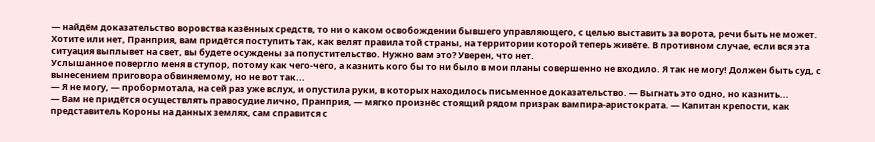— найдём доказательство воровства казённых средств, то ни о каком освобождении бывшего управляющего, с целью выставить за ворота, речи быть не может. Хотите или нет, Пранприя, вам придётся поступить так, как велят правила той страны, на территории которой теперь живёте. В противном случае, если вся эта ситуация выплывет на свет, вы будете осуждены за попустительство. Нужно вам это? Уверен, что нет.
Услышанное повергло меня в ступор, потому как чего-чего, а казнить кого бы то ни было в мои планы совершенно не входило. Я так не могу! Должен быть суд, с вынесением приговора обвиняемому, но не вот так...
— Я не могу, — пробормотала, на сей раз уже вслух, и опустила руки, в которых находилось письменное доказательство. — Выгнать это одно, но казнить...
— Вам не придётся осуществлять правосудие лично, Пранприя, — мягко произнёс стоящий рядом призрак вампира-аристократа. — Капитан крепости, как представитель Короны на данных землях, сам справится с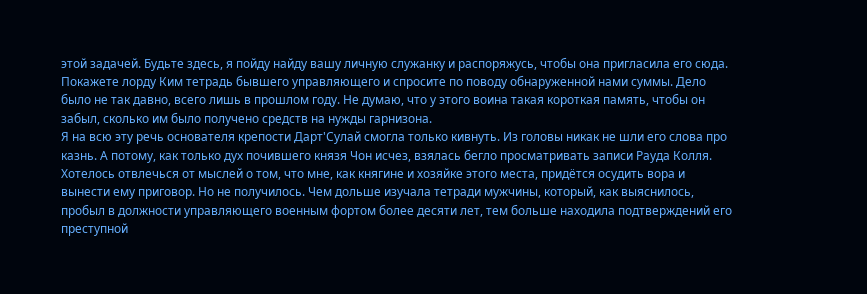этой задачей. Будьте здесь, я пойду найду вашу личную служанку и распоряжусь, чтобы она пригласила его сюда. Покажете лорду Ким тетрадь бывшего управляющего и спросите по поводу обнаруженной нами суммы. Дело было не так давно, всего лишь в прошлом году. Не думаю, что у этого воина такая короткая память, чтобы он забыл, сколько им было получено средств на нужды гарнизона.
Я на всю эту речь основателя крепости Дарт'Сулай смогла только кивнуть. Из головы никак не шли его слова про казнь. А потому, как только дух почившего князя Чон исчез, взялась бегло просматривать записи Рауда Колля. Хотелось отвлечься от мыслей о том, что мне, как княгине и хозяйке этого места, придётся осудить вора и вынести ему приговор. Но не получилось. Чем дольше изучала тетради мужчины, который, как выяснилось, пробыл в должности управляющего военным фортом более десяти лет, тем больше находила подтверждений его преступной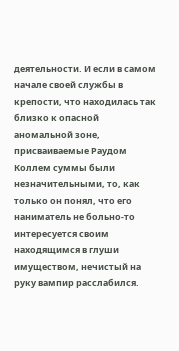деятельности. И если в самом начале своей службы в крепости, что находилась так близко к опасной аномальной зоне, присваиваемые Раудом Коллем суммы были незначительными, то, как только он понял, что его наниматель не больно-то интересуется своим находящимся в глуши имуществом, нечистый на руку вампир расслабился.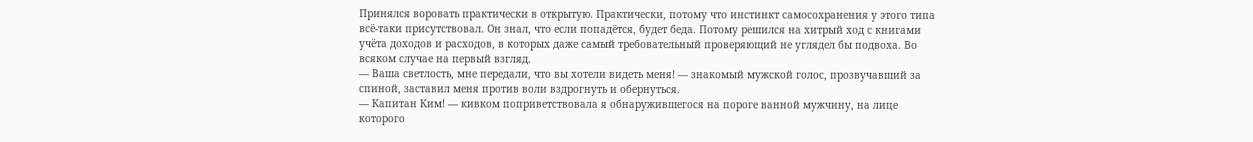Принялся воровать практически в открытую. Практически, потому что инстинкт самосохранения у этого типа всё-таки присутствовал. Он знал, что если попадётся, будет беда. Потому решился на хитрый ход с книгами учёта доходов и расходов, в которых даже самый требовательный проверяющий не углядел бы подвоха. Во всяком случае на первый взгляд.
— Ваша светлость, мне передали, что вы хотели видеть меня! — знакомый мужской голос, прозвучавший за спиной, заставил меня против воли вздрогнуть и обернуться.
— Капитан Ким! — кивком поприветствовала я обнаружившегося на пороге ванной мужчину, на лице которого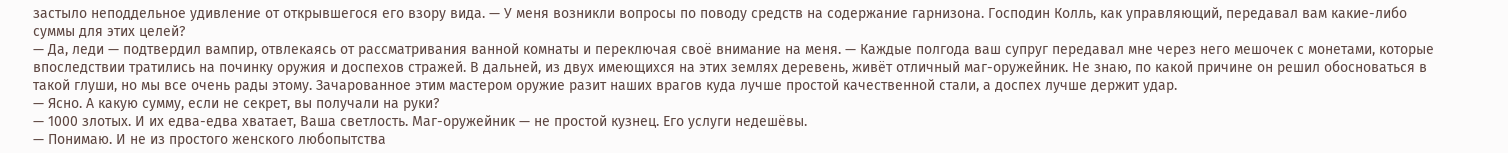застыло неподдельное удивление от открывшегося его взору вида. — У меня возникли вопросы по поводу средств на содержание гарнизона. Господин Колль, как управляющий, передавал вам какие-либо суммы для этих целей?
— Да, леди — подтвердил вампир, отвлекаясь от рассматривания ванной комнаты и переключая своё внимание на меня. — Каждые полгода ваш супруг передавал мне через него мешочек с монетами, которые впоследствии тратились на починку оружия и доспехов стражей. В дальней, из двух имеющихся на этих землях деревень, живёт отличный маг-оружейник. Не знаю, по какой причине он решил обосноваться в такой глуши, но мы все очень рады этому. Зачарованное этим мастером оружие разит наших врагов куда лучше простой качественной стали, а доспех лучше держит удар.
— Ясно. А какую сумму, если не секрет, вы получали на руки?
— 1000 злотых. И их едва-едва хватает, Ваша светлость. Маг-оружейник — не простой кузнец. Его услуги недешёвы.
— Понимаю. И не из простого женского любопытства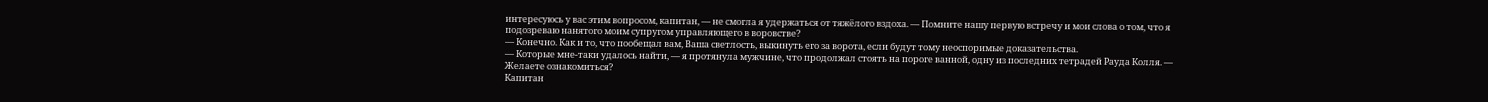интересуюсь у вас этим вопросом, капитан, — не смогла я удержаться от тяжёлого вздоха. — Помните нашу первую встречу и мои слова о том, что я подозреваю нанятого моим супругом управляющего в воровстве?
— Конечно. Как и то, что пообещал вам, Ваша светлость, выкинуть его за ворота, если будут тому неоспоримые доказательства.
— Которые мне-таки удалось найти, — я протянула мужчине, что продолжал стоять на пороге ванной, одну из последних тетрадей Рауда Колля. — Желаете ознакомиться?
Капитан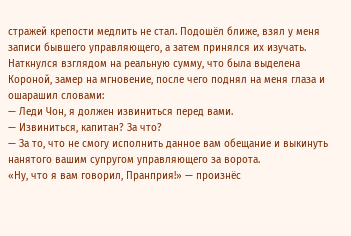стражей крепости медлить не стал. Подошёл ближе, взял у меня записи бывшего управляющего, а затем принялся их изучать. Наткнулся взглядом на реальную сумму, что была выделена Короной, замер на мгновение, после чего поднял на меня глаза и ошарашил словами:
— Леди Чон, я должен извиниться перед вами.
— Извиниться, капитан? За что?
— За то, что не смогу исполнить данное вам обещание и выкинуть нанятого вашим супругом управляющего за ворота.
«Ну, что я вам говорил, Пранприя!» — произнёс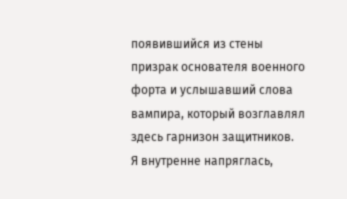появившийся из стены призрак основателя военного форта и услышавший слова вампира, который возглавлял здесь гарнизон защитников.
Я внутренне напряглась,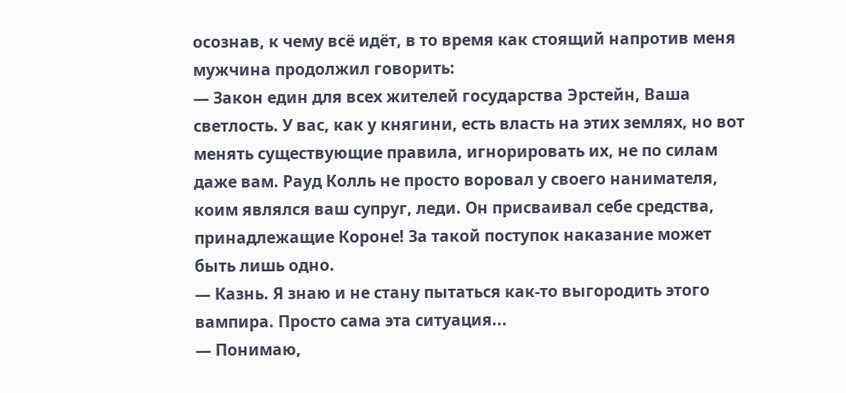осознав, к чему всё идёт, в то время как стоящий напротив меня мужчина продолжил говорить:
— Закон един для всех жителей государства Эрстейн, Ваша светлость. У вас, как у княгини, есть власть на этих землях, но вот менять существующие правила, игнорировать их, не по силам даже вам. Рауд Колль не просто воровал у своего нанимателя, коим являлся ваш супруг, леди. Он присваивал себе средства, принадлежащие Короне! За такой поступок наказание может быть лишь одно.
— Казнь. Я знаю и не стану пытаться как-то выгородить этого вампира. Просто сама эта ситуация...
— Понимаю,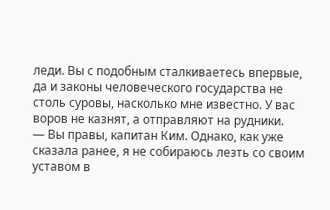леди. Вы с подобным сталкиваетесь впервые, да и законы человеческого государства не столь суровы, насколько мне известно. У вас воров не казнят, а отправляют на рудники.
— Вы правы, капитан Ким. Однако, как уже сказала ранее, я не собираюсь лезть со своим уставом в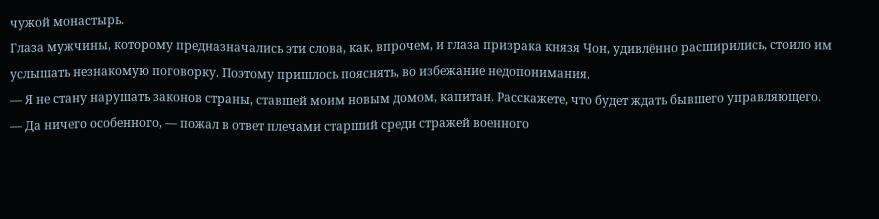чужой монастырь.
Глаза мужчины, которому предназначались эти слова, как, впрочем, и глаза призрака князя Чон, удивлённо расширились, стоило им услышать незнакомую поговорку. Поэтому пришлось пояснять, во избежание недопонимания.
— Я не стану нарушать законов страны, ставшей моим новым домом, капитан. Расскажете, что будет ждать бывшего управляющего.
— Да ничего особенного, — пожал в ответ плечами старший среди стражей военного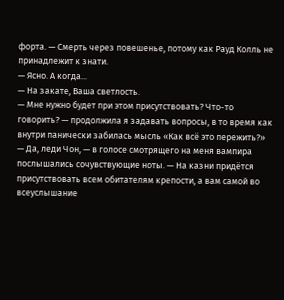форта. — Смерть через повешенье, потому как Рауд Колль не принадлежит к знати.
— Ясно. А когда...
— На закате, Ваша светлость.
— Мне нужно будет при этом присутствовать? Что-то говорить? — продолжила я задавать вопросы, в то время как внутри панически забилась мысль «Как всё это пережить?»
— Да, леди Чон, — в голосе смотрящего на меня вампира послышались сочувствующие ноты. — На казни придётся присутствовать всем обитателям крепости, а вам самой во всеуслышание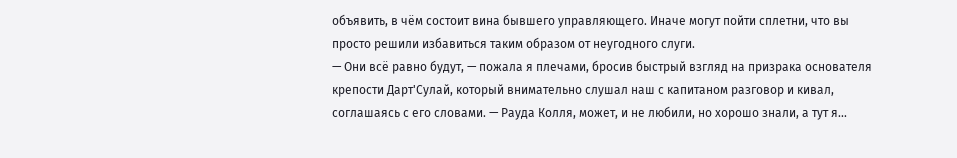объявить, в чём состоит вина бывшего управляющего. Иначе могут пойти сплетни, что вы просто решили избавиться таким образом от неугодного слуги.
— Они всё равно будут, — пожала я плечами, бросив быстрый взгляд на призрака основателя крепости Дарт'Сулай, который внимательно слушал наш с капитаном разговор и кивал, соглашаясь с его словами. — Рауда Колля, может, и не любили, но хорошо знали, а тут я...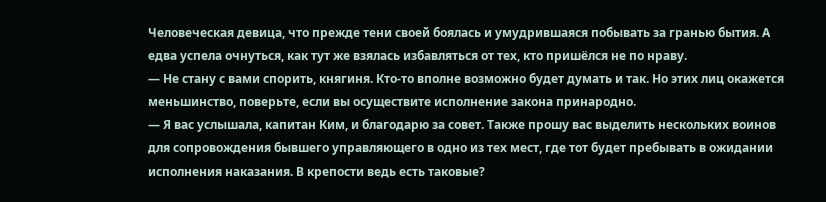Человеческая девица, что прежде тени своей боялась и умудрившаяся побывать за гранью бытия. А едва успела очнуться, как тут же взялась избавляться от тех, кто пришёлся не по нраву.
— Не стану с вами спорить, княгиня. Кто-то вполне возможно будет думать и так. Но этих лиц окажется меньшинство, поверьте, если вы осуществите исполнение закона принародно.
— Я вас услышала, капитан Ким, и благодарю за совет. Также прошу вас выделить нескольких воинов для сопровождения бывшего управляющего в одно из тех мест, где тот будет пребывать в ожидании исполнения наказания. В крепости ведь есть таковые?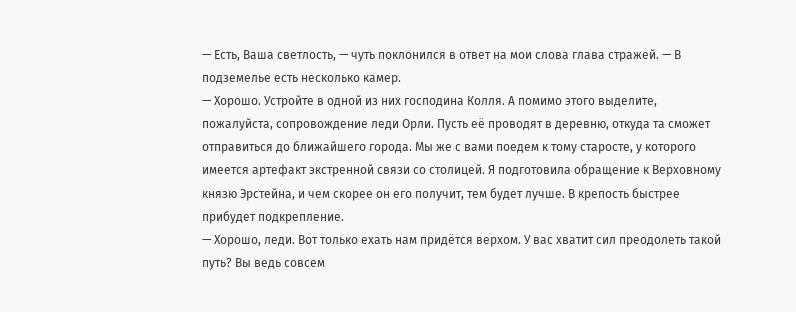— Есть, Ваша светлость, — чуть поклонился в ответ на мои слова глава стражей. — В подземелье есть несколько камер.
— Хорошо. Устройте в одной из них господина Колля. А помимо этого выделите, пожалуйста, сопровождение леди Орли. Пусть её проводят в деревню, откуда та сможет отправиться до ближайшего города. Мы же с вами поедем к тому старосте, у которого имеется артефакт экстренной связи со столицей. Я подготовила обращение к Верховному князю Эрстейна, и чем скорее он его получит, тем будет лучше. В крепость быстрее прибудет подкрепление.
— Хорошо, леди. Вот только ехать нам придётся верхом. У вас хватит сил преодолеть такой путь? Вы ведь совсем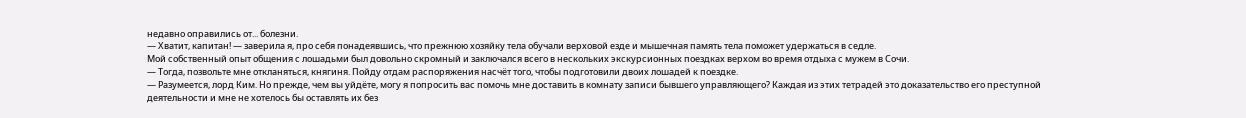недавно оправились от... болезни.
— Хватит, капитан! — заверила я, про себя понадеявшись, что прежнюю хозяйку тела обучали верховой езде и мышечная память тела поможет удержаться в седле.
Мой собственный опыт общения с лошадьми был довольно скромный и заключался всего в нескольких экскурсионных поездках верхом во время отдыха с мужем в Сочи.
— Тогда, позвольте мне откланяться, княгиня. Пойду отдам распоряжения насчёт того, чтобы подготовили двоих лошадей к поездке.
— Разумеется, лорд Ким. Но прежде, чем вы уйдёте, могу я попросить вас помочь мне доставить в комнату записи бывшего управляющего? Каждая из этих тетрадей это доказательство его преступной деятельности и мне не хотелось бы оставлять их без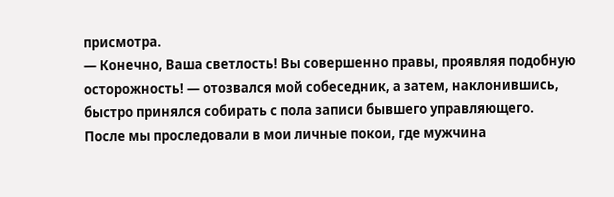присмотра.
— Конечно, Ваша светлость! Вы совершенно правы, проявляя подобную осторожность! — отозвался мой собеседник, а затем, наклонившись, быстро принялся собирать с пола записи бывшего управляющего.
После мы проследовали в мои личные покои, где мужчина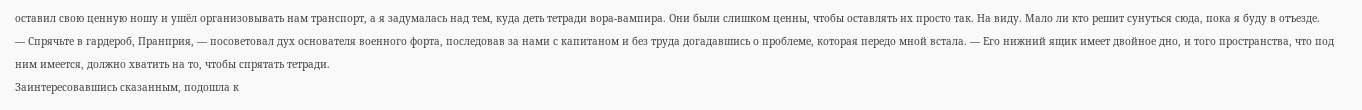оставил свою ценную ношу и ушёл организовывать нам транспорт, а я задумалась над тем, куда деть тетради вора-вампира. Они были слишком ценны, чтобы оставлять их просто так. На виду. Мало ли кто решит сунуться сюда, пока я буду в отъезде.
— Спрячьте в гардероб, Пранприя, — посоветовал дух основателя военного форта, последовав за нами с капитаном и без труда догадавшись о проблеме, которая передо мной встала. — Его нижний ящик имеет двойное дно, и того пространства, что под ним имеется, должно хватить на то, чтобы спрятать тетради.
Заинтересовавшись сказанным, подошла к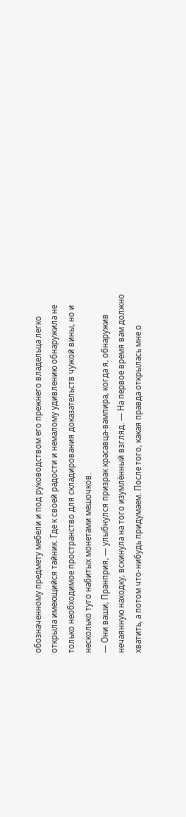обозначенному предмету мебели и под руководством его прежнего владельца легко открыла имеющийся тайник. Где к своей радости и немалому удивлению обнаружила не только необходимое пространство для складирования доказательств чужой вины, но и несколько туго набитых монетами мешочков.
— Они ваши, Пранприя, — улыбнулся призрак красавца-вампира, когда я, обнаружив нечаянную находку, вскинула на того изумлённый взгляд. — На первое время вам должно хватить, а потом что-нибудь придумаем. После того, какая правда открылась мне о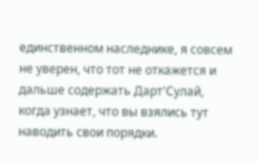единственном наследнике, я совсем не уверен, что тот не откажется и дальше содержать Дарт'Сулай, когда узнает, что вы взялись тут наводить свои порядки.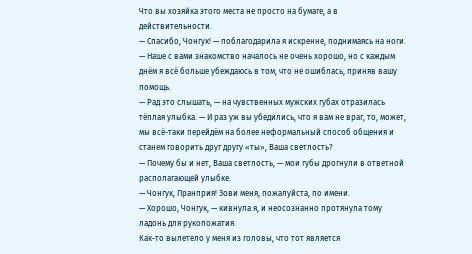Что вы хозяйка этого места не просто на бумаге, а в действительности.
— Спасибо, Чонгук! — поблагодарила я искренне, поднимаясь на ноги. — Наше с вами знакомство началось не очень хорошо, но с каждым днём я всё больше убеждаюсь в том, что не ошиблась, приняв вашу помощь.
— Рад это слышать, — на чувственных мужских губах отразилась тёплая улыбка. — И раз уж вы убедились, что я вам не враг, то, может, мы всё-таки перейдём на более неформальный способ общения и станем говорить друг другу «ты», Ваша светлость?
— Почему бы и нет, Ваша светлость, — мои губы дрогнули в ответной располагающей улыбке.
— Чонгук, Пранприя! Зови меня, пожалуйста, по имени.
— Хорошо, Чонгук, — кивнула я, и неосознанно протянула тому ладонь для рукопожатия.
Как-то вылетело у меня из головы, что тот является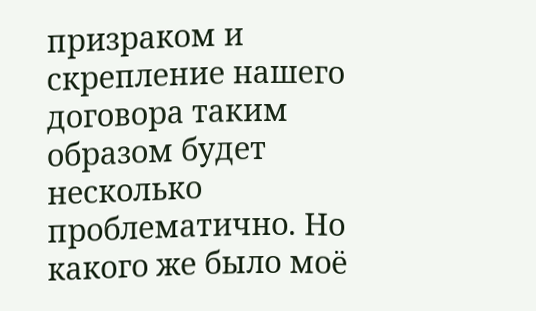призраком и скрепление нашего договора таким образом будет несколько проблематично. Но какого же было моё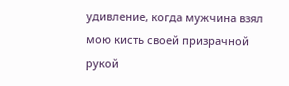удивление, когда мужчина взял мою кисть своей призрачной рукой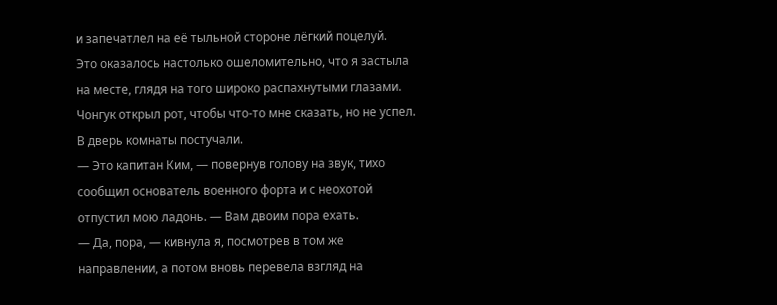и запечатлел на её тыльной стороне лёгкий поцелуй.
Это оказалось настолько ошеломительно, что я застыла на месте, глядя на того широко распахнутыми глазами. Чонгук открыл рот, чтобы что-то мне сказать, но не успел. В дверь комнаты постучали.
— Это капитан Ким, — повернув голову на звук, тихо сообщил основатель военного форта и с неохотой отпустил мою ладонь. — Вам двоим пора ехать.
— Да, пора, — кивнула я, посмотрев в том же направлении, а потом вновь перевела взгляд на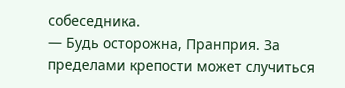собеседника.
— Будь осторожна, Пранприя. За пределами крепости может случиться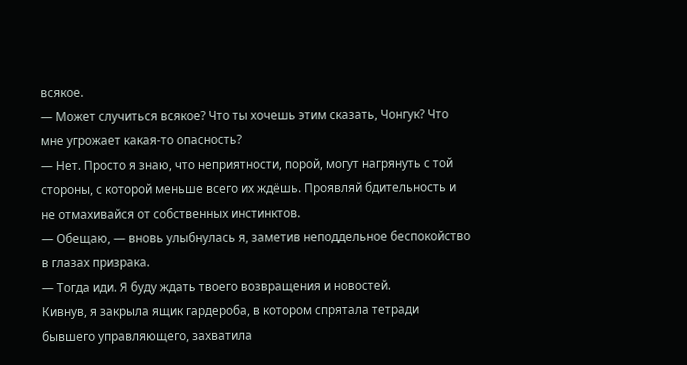всякое.
— Может случиться всякое? Что ты хочешь этим сказать, Чонгук? Что мне угрожает какая-то опасность?
— Нет. Просто я знаю, что неприятности, порой, могут нагрянуть с той стороны, с которой меньше всего их ждёшь. Проявляй бдительность и не отмахивайся от собственных инстинктов.
— Обещаю, — вновь улыбнулась я, заметив неподдельное беспокойство в глазах призрака.
— Тогда иди. Я буду ждать твоего возвращения и новостей.
Кивнув, я закрыла ящик гардероба, в котором спрятала тетради бывшего управляющего, захватила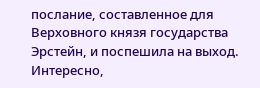послание, составленное для Верховного князя государства Эрстейн, и поспешила на выход. Интересно,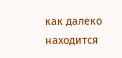как далеко находится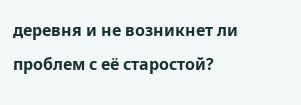деревня и не возникнет ли проблем с её старостой?